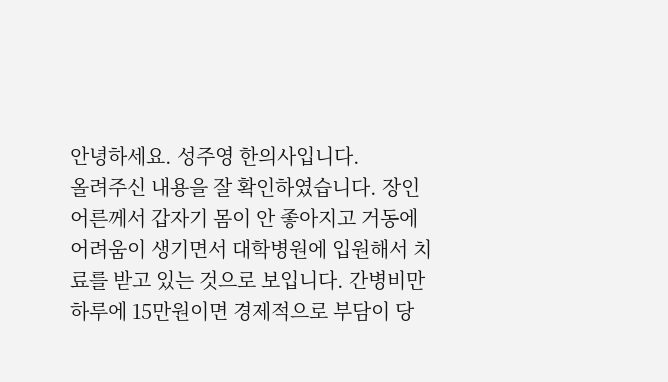안녕하세요. 성주영 한의사입니다.
올려주신 내용을 잘 확인하였습니다. 장인어른께서 갑자기 몸이 안 좋아지고 거동에 어려움이 생기면서 대학병원에 입원해서 치료를 받고 있는 것으로 보입니다. 간병비만 하루에 15만원이면 경제적으로 부담이 당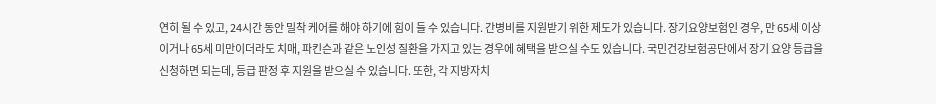연히 될 수 있고, 24시간 동안 밀착 케어를 해야 하기에 힘이 들 수 있습니다. 간병비를 지원받기 위한 제도가 있습니다. 장기요양보험인 경우, 만 65세 이상이거나 65세 미만이더라도 치매, 파킨슨과 같은 노인성 질환을 가지고 있는 경우에 혜택을 받으실 수도 있습니다. 국민건강보험공단에서 장기 요양 등급을 신청하면 되는데, 등급 판정 후 지원을 받으실 수 있습니다. 또한, 각 지방자치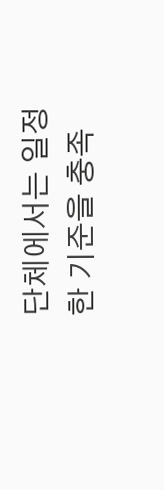단체에서는 일정한 기준을 충족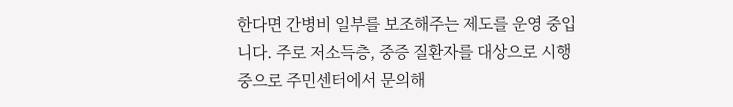한다면 간병비 일부를 보조해주는 제도를 운영 중입니다. 주로 저소득층, 중증 질환자를 대상으로 시행 중으로 주민센터에서 문의해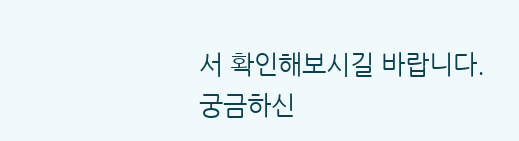서 확인해보시길 바랍니다.
궁금하신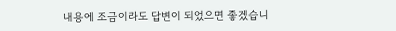내용에 조금이라도 답변이 되었으면 좋겠습니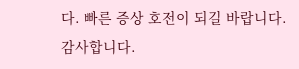다. 빠른 증상 호전이 되길 바랍니다. 감사합니다.